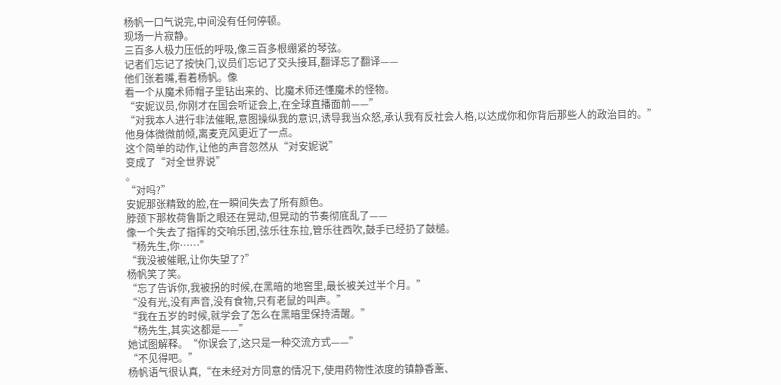杨帆一口气说完,中间没有任何停顿。
现场一片寂静。
三百多人极力压低的呼吸,像三百多根绷紧的琴弦。
记者们忘记了按快门,议员们忘记了交头接耳,翻译忘了翻译——
他们张着嘴,看着杨帆。像
看一个从魔术师帽子里钻出来的、比魔术师还懂魔术的怪物。
“安妮议员,你刚才在国会听证会上,在全球直播面前——”
“对我本人进行非法催眠,意图操纵我的意识,诱导我当众怒,承认我有反社会人格,以达成你和你背后那些人的政治目的。”
他身体微微前倾,离麦克风更近了一点。
这个简单的动作,让他的声音忽然从“对安妮说”
变成了“对全世界说”
。
“对吗?”
安妮那张精致的脸,在一瞬间失去了所有颜色。
脖颈下那枚荷鲁斯之眼还在晃动,但晃动的节奏彻底乱了——
像一个失去了指挥的交响乐团,弦乐往东拉,管乐往西吹,鼓手已经扔了鼓槌。
“杨先生,你……”
“我没被催眠,让你失望了?”
杨帆笑了笑。
“忘了告诉你,我被拐的时候,在黑暗的地窖里,最长被关过半个月。”
“没有光,没有声音,没有食物,只有老鼠的叫声。”
“我在五岁的时候,就学会了怎么在黑暗里保持清醒。”
“杨先生,其实这都是——”
她试图解释。“你误会了,这只是一种交流方式——”
“不见得吧。”
杨帆语气很认真,“在未经对方同意的情况下,使用药物性浓度的镇静香薰、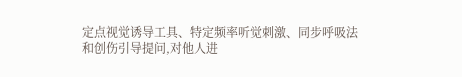定点视觉诱导工具、特定频率听觉刺激、同步呼吸法和创伤引导提问,对他人进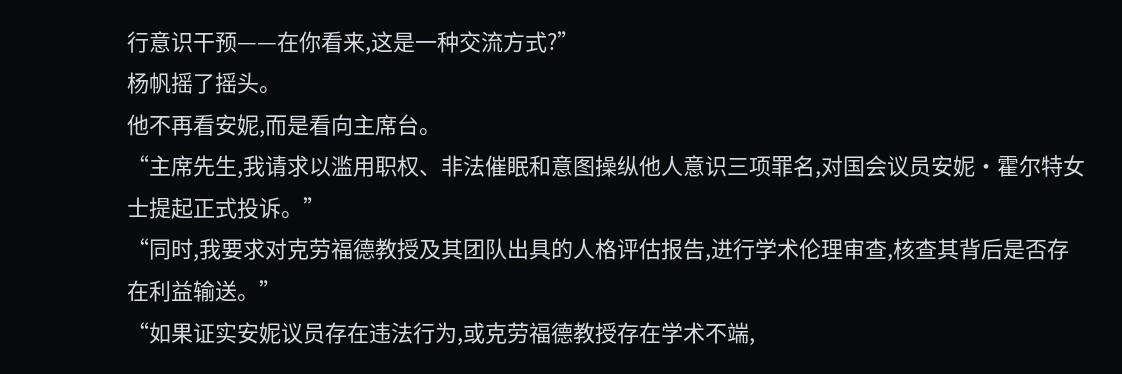行意识干预——在你看来,这是一种交流方式?”
杨帆摇了摇头。
他不再看安妮,而是看向主席台。
“主席先生,我请求以滥用职权、非法催眠和意图操纵他人意识三项罪名,对国会议员安妮·霍尔特女士提起正式投诉。”
“同时,我要求对克劳福德教授及其团队出具的人格评估报告,进行学术伦理审查,核查其背后是否存在利益输送。”
“如果证实安妮议员存在违法行为,或克劳福德教授存在学术不端,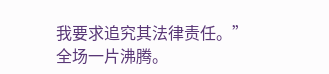我要求追究其法律责任。”
全场一片沸腾。